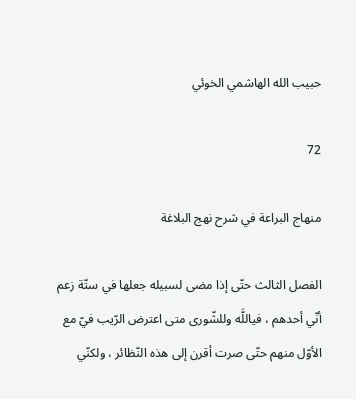حبيب الله الهاشمي الخوئي

72

منهاج البراعة في شرح نهج البلاغة

الفصل الثالث حتّى إذا مضى لسبيله جعلها في ستّة زعم أنّي أحدهم ، فياللَّه وللشّورى متى اعترض الرّيب فيّ مع الأوّل منهم حتّى صرت أقرن إلى هذه النّظائر ، ولكنّي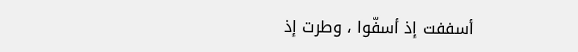أسففت إذ أسفّوا ، وطرت إذ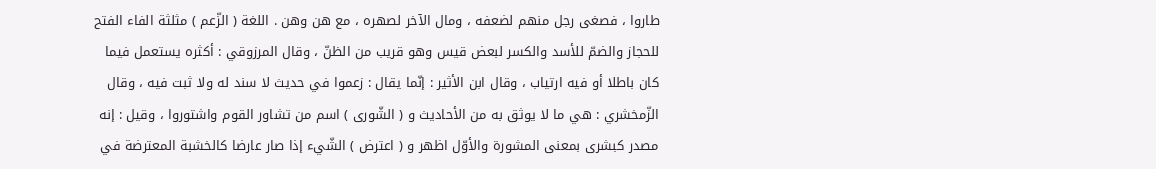طاروا ، فصغى رجل منهم لضعفه ، ومال الآخر لصهره ، مع هن وهن . اللغة ( الزّعم ) مثلثة الفاء الفتح للحجاز والضمّ للأسد والكسر لبعض قيس وهو قريب من الظنّ ، وقال المرزوقي : أكثره يستعمل فيما كان باطلا أو فيه ارتياب ، وقال ابن الأثير : إنّما يقال : زعموا في حديث لا سند له ولا ثبت فيه ، وقال الزّمخشري : هي ما لا يوثق به من الأحاديث و ( الشّورى ) اسم من تشاور القوم واشتوروا ، وقيل : إنه مصدر كبشرى بمعنى المشورة والأوّل اظهر و ( اعترض ) الشّيء إذا صار عارضا كالخشبة المعترضة في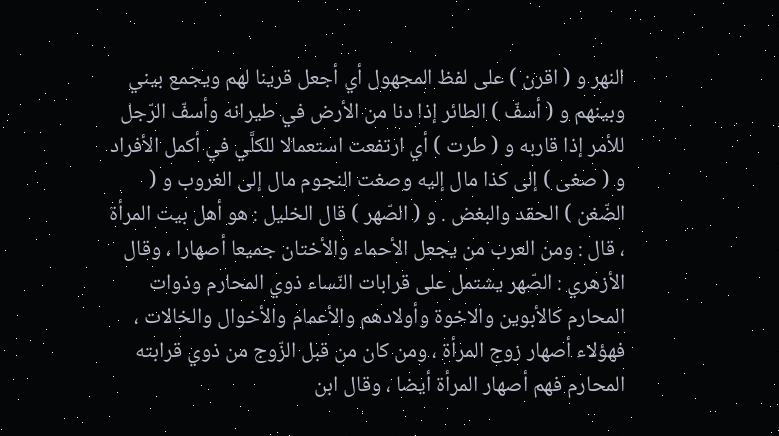النهر و ( اقرن ) على لفظ المجهول أي أجعل قرينا لهم ويجمع بيني وبينهم و ( أسفّ ) الطائر إذا دنا من الأرض في طيرانه وأسفّ الرّجل للأمر إذا قاربه و ( طرت ) أي ارتفعت استعمالا للكلَّي في أكمل الأفراد و ( صغى ) إلى كذا مال إليه وصغت النجوم مال إلى الغروب و ( الضّغن ) الحقد والبغض . و ( الصّهر ) قال الخليل : هو أهل بيت المرأة ، قال : ومن العرب من يجعل الأحماء والأختان جميعا أصهارا ، وقال الأزهري : الصّهر يشتمل على قرابات النّساء ذوي المحارم وذوات المحارم كالأبوين والاخوة وأولادهم والأعمام والأخوال والخالات ، فهؤلاء أصهار زوج المرأة ، ومن كان من قبل الزّوج من ذوي قرابته المحارم فهم أصهار المرأة أيضا ، وقال ابن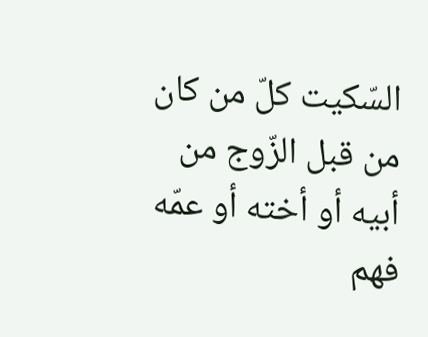السّكيت كلّ من كان من قبل الزّوج من أبيه أو أخته أو عمّه فهم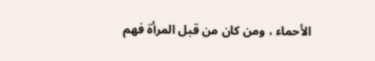الأحماء ، ومن كان من قبل المرأة فهم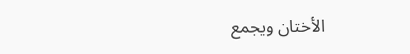الأختان ويجمع